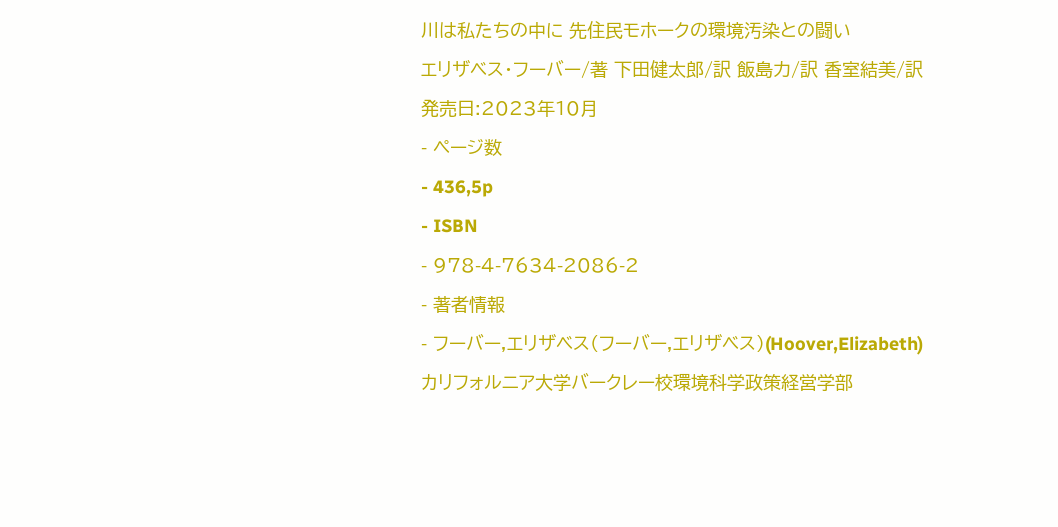川は私たちの中に 先住民モホークの環境汚染との闘い
エリザベス・フーバー/著 下田健太郎/訳 飯島力/訳 香室結美/訳
発売日:2023年10月
- ページ数
- 436,5p
- ISBN
- 978-4-7634-2086-2
- 著者情報
- フーバー,エリザベス(フーバー,エリザベス)(Hoover,Elizabeth)
カリフォルニア大学バークレー校環境科学政策経営学部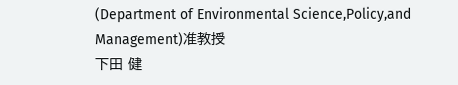(Department of Environmental Science,Policy,and Management)准教授
下田 健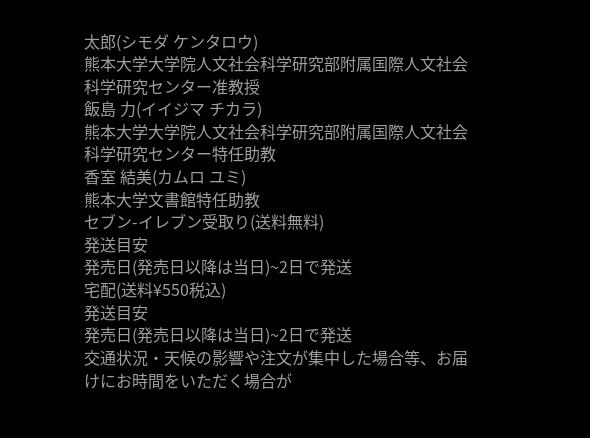太郎(シモダ ケンタロウ)
熊本大学大学院人文社会科学研究部附属国際人文社会科学研究センター准教授
飯島 力(イイジマ チカラ)
熊本大学大学院人文社会科学研究部附属国際人文社会科学研究センター特任助教
香室 結美(カムロ ユミ)
熊本大学文書館特任助教
セブン-イレブン受取り(送料無料)
発送目安
発売日(発売日以降は当日)~2日で発送
宅配(送料¥550税込)
発送目安
発売日(発売日以降は当日)~2日で発送
交通状況・天候の影響や注文が集中した場合等、お届けにお時間をいただく場合が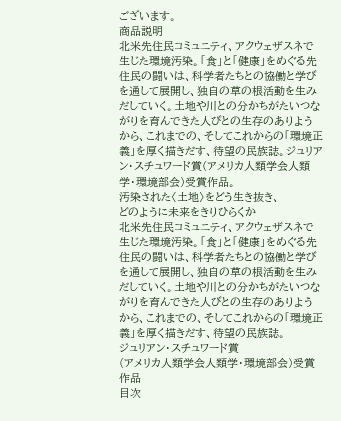ございます。
商品説明
北米先住民コミュニティ、アクウェザスネで生じた環境汚染。「食」と「健康」をめぐる先住民の闘いは、科学者たちとの協働と学びを通して展開し、独自の草の根活動を生みだしていく。土地や川との分かちがたいつながりを育んできた人びとの生存のありようから、これまでの、そしてこれからの「環境正義」を厚く描きだす、待望の民族誌。ジュリアン・スチュワード賞(アメリカ人類学会人類学・環境部会)受賞作品。
汚染された〈土地〉をどう生き抜き、
どのように未来をきりひらくか
北米先住民コミュニティ、アクウェザスネで生じた環境汚染。「食」と「健康」をめぐる先住民の闘いは、科学者たちとの協働と学びを通して展開し、独自の草の根活動を生みだしていく。土地や川との分かちがたいつながりを育んできた人びとの生存のありようから、これまでの、そしてこれからの「環境正義」を厚く描きだす、待望の民族誌。
ジュリアン・スチュワード賞
(アメリカ人類学会人類学・環境部会)受賞作品
目次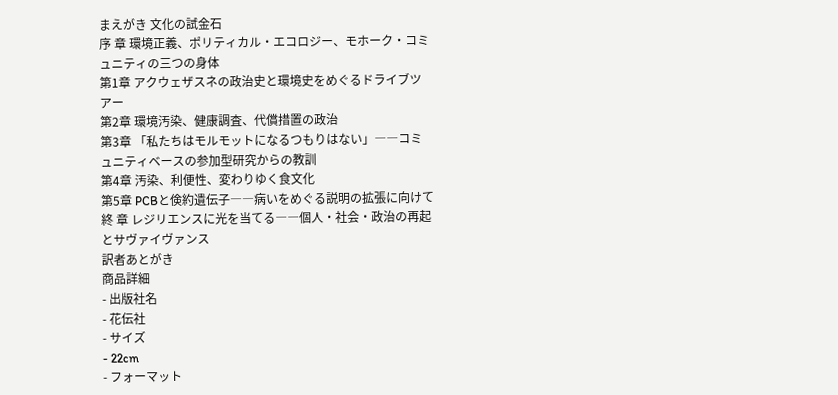まえがき 文化の試金石
序 章 環境正義、ポリティカル・エコロジー、モホーク・コミュニティの三つの身体
第1章 アクウェザスネの政治史と環境史をめぐるドライブツアー
第2章 環境汚染、健康調査、代償措置の政治
第3章 「私たちはモルモットになるつもりはない」――コミュニティベースの参加型研究からの教訓
第4章 汚染、利便性、変わりゆく食文化
第5章 PCBと倹約遺伝子――病いをめぐる説明の拡張に向けて
終 章 レジリエンスに光を当てる――個人・社会・政治の再起とサヴァイヴァンス
訳者あとがき
商品詳細
- 出版社名
- 花伝社
- サイズ
- 22cm
- フォーマット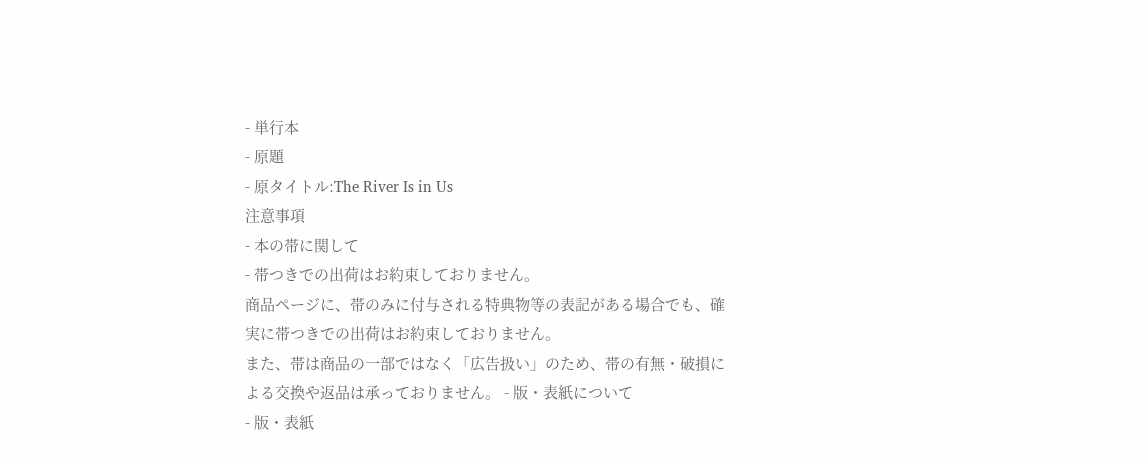- 単行本
- 原題
- 原タイトル:The River Is in Us
注意事項
- 本の帯に関して
- 帯つきでの出荷はお約束しておりません。
商品ページに、帯のみに付与される特典物等の表記がある場合でも、確実に帯つきでの出荷はお約束しておりません。
また、帯は商品の一部ではなく「広告扱い」のため、帯の有無・破損による交換や返品は承っておりません。 - 版・表紙について
- 版・表紙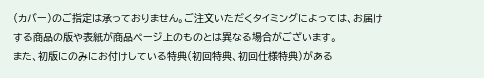(カバー)のご指定は承っておりません。ご注文いただくタイミングによっては、お届けする商品の版や表紙が商品ページ上のものとは異なる場合がございます。
また、初版にのみにお付けしている特典(初回特典、初回仕様特典)がある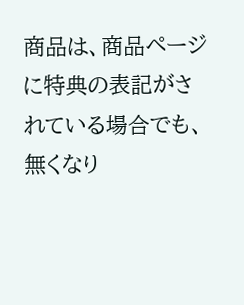商品は、商品ページに特典の表記がされている場合でも、無くなり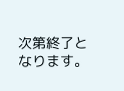次第終了となります。